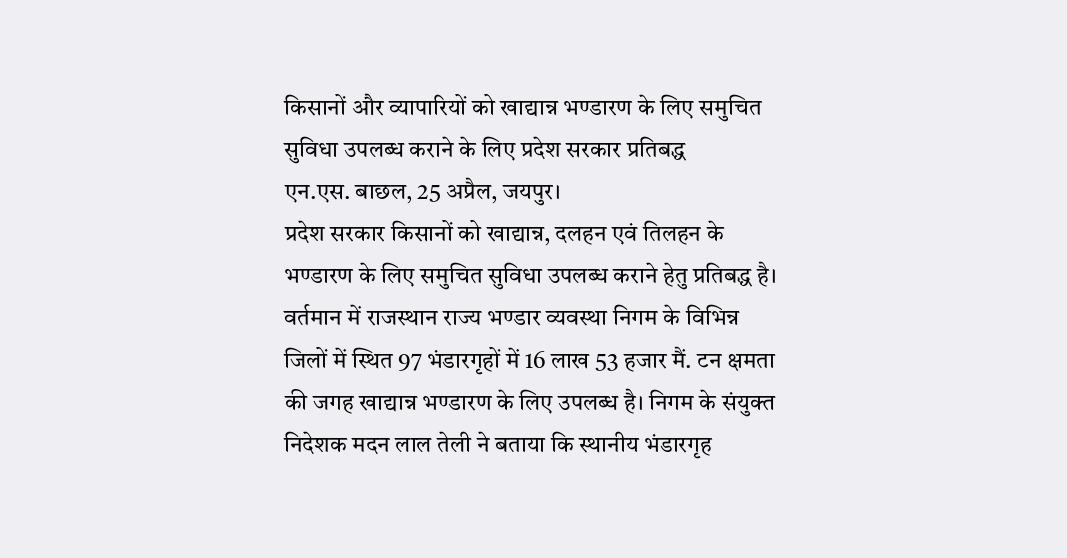किसानों और व्यापारियों को खाद्यान्न भण्डारण के लिए समुचित सुविधा उपलब्ध कराने के लिए प्रदेश सरकार प्रतिबद्ध
एन.एस. बाछल, 25 अप्रैल, जयपुर।
प्रदेश सरकार किसानों को खाद्यान्न, दलहन एवं तिलहन के भण्डारण के लिए समुचित सुविधा उपलब्ध कराने हेतु प्रतिबद्ध है। वर्तमान में राजस्थान राज्य भण्डार व्यवस्था निगम के विभिन्न जिलों में स्थित 97 भंडारगृहों में 16 लाख 53 हजार मैं. टन क्षमता की जगह खाद्यान्न भण्डारण के लिए उपलब्ध है। निगम के संयुक्त निदेशक मदन लाल तेली ने बताया कि स्थानीय भंडारगृह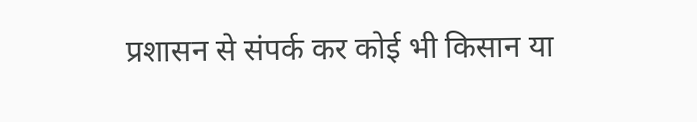प्रशासन से संपर्क कर कोई भी किसान या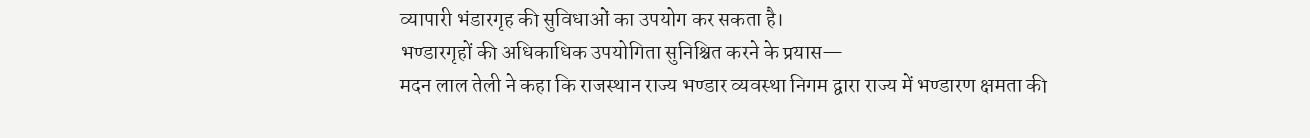व्यापारी भंडारगृह की सुविधाओं का उपयोग कर सकता है।
भण्डारगृहों की अधिकाधिक उपयोगिता सुनिश्चित करने के प्रयास—
मदन लाल तेली ने कहा कि राजस्थान राज्य भण्डार व्यवस्था निगम द्वारा राज्य में भण्डारण क्षमता की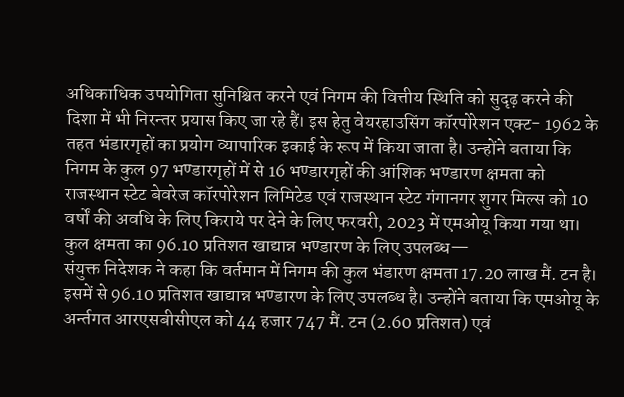अधिकाधिक उपयोगिता सुनिश्चित करने एवं निगम की वित्तीय स्थिति को सुदृढ़ करने की दिशा में भी निरन्तर प्रयास किए जा रहे हैं। इस हेतु वेयरहाउसिंग कॉरपोरेशन एक्ट- 1962 के तहत भंडारगृहों का प्रयोग व्यापारिक इकाई के रूप में किया जाता है। उन्होंने बताया कि निगम के कुल 97 भण्डारगृहों में से 16 भण्डारगृहों की आंशिक भण्डारण क्षमता को राजस्थान स्टेट बेवरेज कॉरपोरेशन लिमिटेड एवं राजस्थान स्टेट गंगानगर शुगर मिल्स को 10 वर्षों की अवधि के लिए किराये पर देने के लिए फरवरी, 2023 में एमओयू किया गया था।
कुल क्षमता का 96.10 प्रतिशत खाद्यान्न भण्डारण के लिए उपलब्ध—
संयुक्त निदेशक ने कहा कि वर्तमान में निगम की कुल भंडारण क्षमता 17.20 लाख मैं. टन है। इसमें से 96.10 प्रतिशत खाद्यान्न भण्डारण के लिए उपलब्ध है। उन्होंने बताया कि एमओयू के अर्न्तगत आरएसबीसीएल को 44 हजार 747 मैं. टन (2.60 प्रतिशत) एवं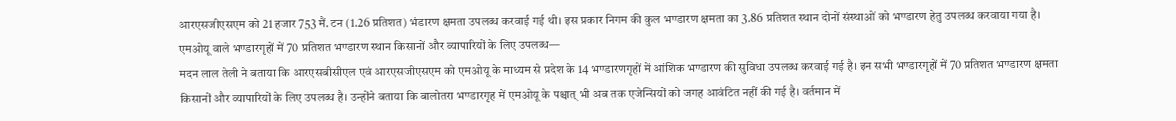आरएसजीएसएम को 21 हजार 753 मैं. टन (1.26 प्रतिशत) भंडारण क्षमता उपलब्ध करवाई गई थी। इस प्रकार निगम की कुल भण्डारण क्षमता का 3.86 प्रतिशत स्थान दोनों संस्थाओं को भण्डारण हेतु उपलब्ध करवाया गया है।
एमओयू वाले भण्डारगृहों में 70 प्रतिशत भण्डारण स्थान किसानों और व्यापारियों के लिए उपलब्ध—
मदन लाल तेली ने बताया कि आरएसबीसीएल एवं आरएसजीएसएम को एमओयू के माध्यम से प्रदेश के 14 भण्डारणगृहों में आंशिक भण्डारण की सुविधा उपलब्ध करवाई गई है। इन सभी भण्डारगृहों में 70 प्रतिशत भण्डारण क्षमता किसानों और व्यापारियों के लिए उपलब्ध है। उन्होंने बताया कि बालोतरा भण्डारगृह में एमओयू के पश्चात् भी अब तक एजेन्सियों को जगह आवंटित नहीं की गई है। वर्तमान में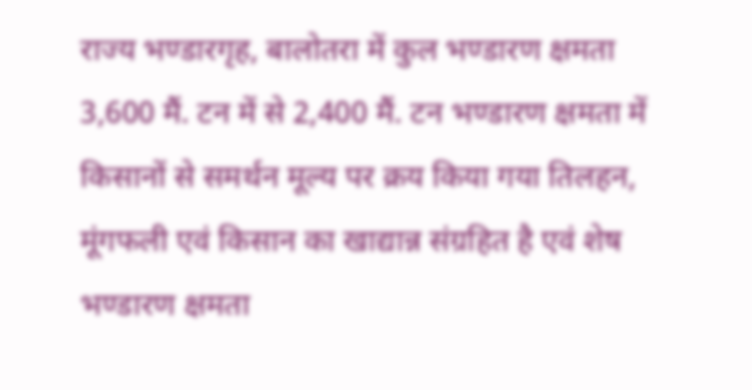राज्य भण्डारगृह, बालोतरा में कुल भण्डारण क्षमता 3,600 मैं. टन में से 2,400 मैं. टन भण्डारण क्षमता में किसानों से समर्थन मूल्य पर क्रय किया गया तिलहन, मूंगफली एवं किसान का खाद्यान्न संग्रहित है एवं शेष भण्डारण क्षमता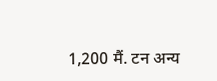1,200 मैं. टन अन्य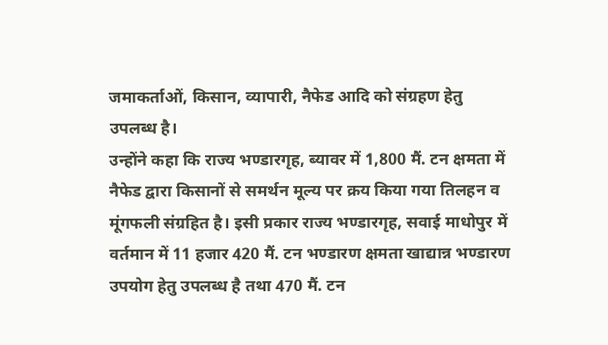जमाकर्ताओं, किसान, व्यापारी, नैफेड आदि को संग्रहण हेतु उपलब्ध है।
उन्होंने कहा कि राज्य भण्डारगृह, ब्यावर में 1,800 मैं. टन क्षमता में नैफेड द्वारा किसानों से समर्थन मूल्य पर क्रय किया गया तिलहन व मूंगफली संग्रहित है। इसी प्रकार राज्य भण्डारगृह, सवाई माधोपुर में वर्तमान में 11 हजार 420 मैं. टन भण्डारण क्षमता खाद्यान्न भण्डारण उपयोग हेतु उपलब्ध है तथा 470 मैं. टन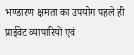भण्डारण क्षमता का उपयोग पहले ही प्राईवेट व्यापारियों एवं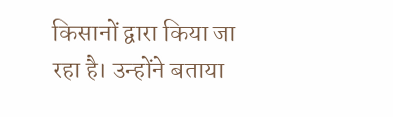किसानों द्वारा किया जा रहा है। उन्होंने बताया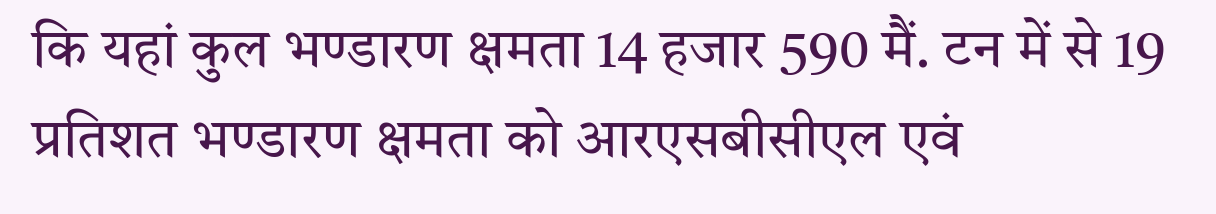कि यहां कुल भण्डारण क्षमता 14 हजार 590 मैं. टन में से 19 प्रतिशत भण्डारण क्षमता को आरएसबीसीएल एवं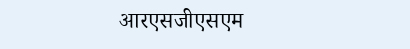आरएसजीएसएम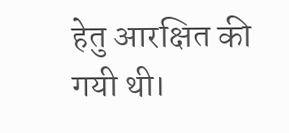हेतु आरक्षित की गयी थी।